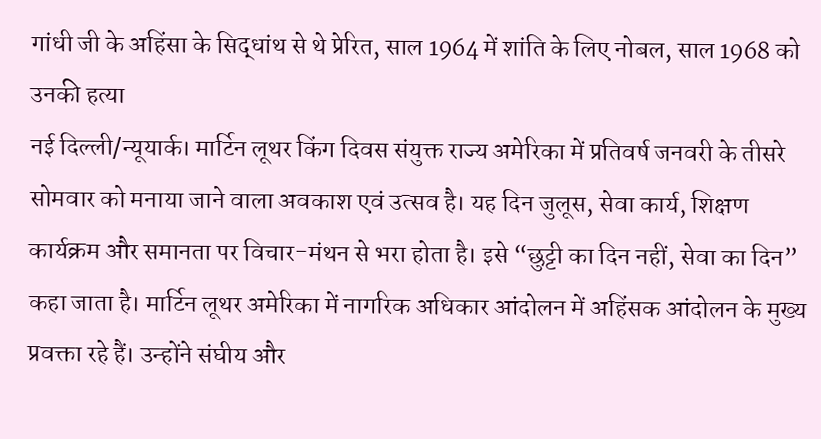गांधी जी के अहिंसा के सिद्धांथ से थे प्रेरित, साल 1964 में शांति के लिए नोबल, साल 1968 को उनकी हत्या
नई दिल्ली/न्यूयार्क। मार्टिन लूथर किंग दिवस संयुक्त राज्य अमेरिका में प्रतिवर्ष जनवरी के तीसरे सोमवार को मनाया जाने वाला अवकाश एवं उत्सव है। यह दिन जुलूस, सेवा कार्य, शिक्षण कार्यक्रम और समानता पर विचार-मंथन से भरा होता है। इसे “छुट्टी का दिन नहीं, सेवा का दिन” कहा जाता है। मार्टिन लूथर अमेरिका में नागरिक अधिकार आंदोलन में अहिंसक आंदोलन के मुख्य प्रवक्ता रहे हैं। उन्होंने संघीय और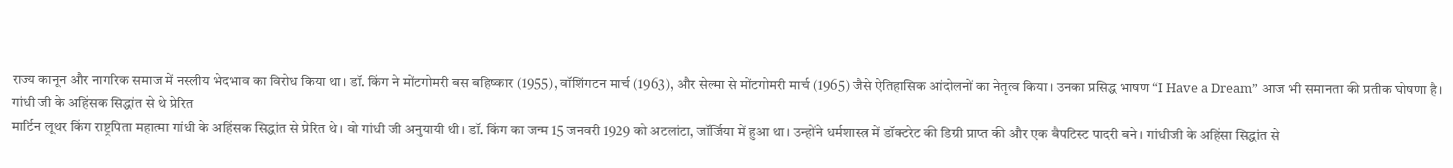राज्य कानून और नागरिक समाज में नस्लीय भेदभाव का विरोध किया था। डॉ. किंग ने मोंटगोमरी बस बहिष्कार (1955), वॉशिंगटन मार्च (1963), और सेल्मा से मोंटगोमरी मार्च (1965) जैसे ऐतिहासिक आंदोलनों का नेतृत्व किया। उनका प्रसिद्ध भाषण “I Have a Dream” आज भी समानता की प्रतीक घोषणा है।
गांधी जी के अहिंसक सिद्धांत से थे प्रेरित
मार्टिन लूथर किंग राष्ट्रपिता महात्मा गांधी के अहिंसक सिद्धांत से प्रेरित थे। वो गांधी जी अनुयायी थी। डॉ. किंग का जन्म 15 जनवरी 1929 को अटलांटा, जॉर्जिया में हुआ था। उन्होंने धर्मशास्त्र में डॉक्टरेट की डिग्री प्राप्त की और एक बैपटिस्ट पादरी बने। गांधीजी के अहिंसा सिद्धांत से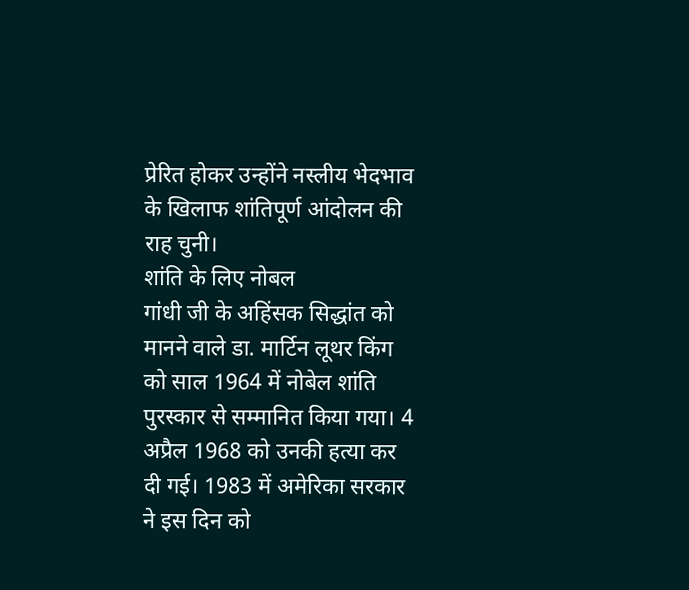प्रेरित होकर उन्होंने नस्लीय भेदभाव के खिलाफ शांतिपूर्ण आंदोलन की राह चुनी।
शांति के लिए नोबल
गांधी जी के अहिंसक सिद्धांत को मानने वाले डा. मार्टिन लूथर किंग को साल 1964 में नोबेल शांति पुरस्कार से सम्मानित किया गया। 4 अप्रैल 1968 को उनकी हत्या कर दी गई। 1983 में अमेरिका सरकार ने इस दिन को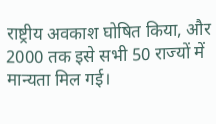राष्ट्रीय अवकाश घोषित किया, और 2000 तक इसे सभी 50 राज्यों में मान्यता मिल गई।